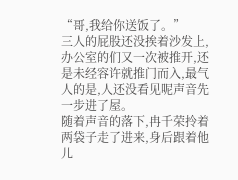“哥,我给你送饭了。”
三人的屁股还没挨着沙发上,办公室的们又一次被推开,还是未经容许就推门而入,最气人的是,人还没看见呢声音先一步进了屋。
随着声音的落下,冉千荣拎着两袋子走了进来,身后跟着他儿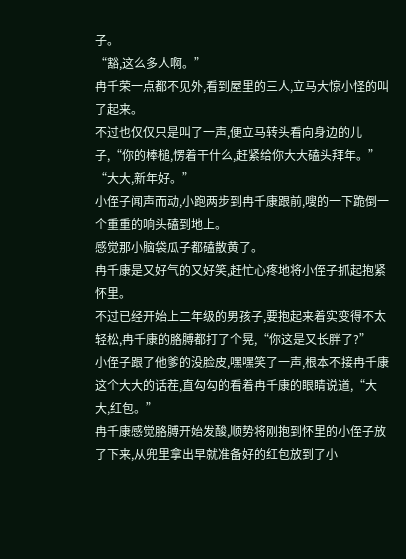子。
“豁,这么多人啊。”
冉千荣一点都不见外,看到屋里的三人,立马大惊小怪的叫了起来。
不过也仅仅只是叫了一声,便立马转头看向身边的儿子,“你的棒槌,愣着干什么,赶紧给你大大磕头拜年。”
“大大,新年好。”
小侄子闻声而动,小跑两步到冉千康跟前,嗖的一下跪倒一个重重的响头磕到地上。
感觉那小脑袋瓜子都磕散黄了。
冉千康是又好气的又好笑,赶忙心疼地将小侄子抓起抱紧怀里。
不过已经开始上二年级的男孩子,要抱起来着实变得不太轻松,冉千康的胳膊都打了个晃,“你这是又长胖了?”
小侄子跟了他爹的没脸皮,嘿嘿笑了一声,根本不接冉千康这个大大的话茬,直勾勾的看着冉千康的眼睛说道,“大大,红包。”
冉千康感觉胳膊开始发酸,顺势将刚抱到怀里的小侄子放了下来,从兜里拿出早就准备好的红包放到了小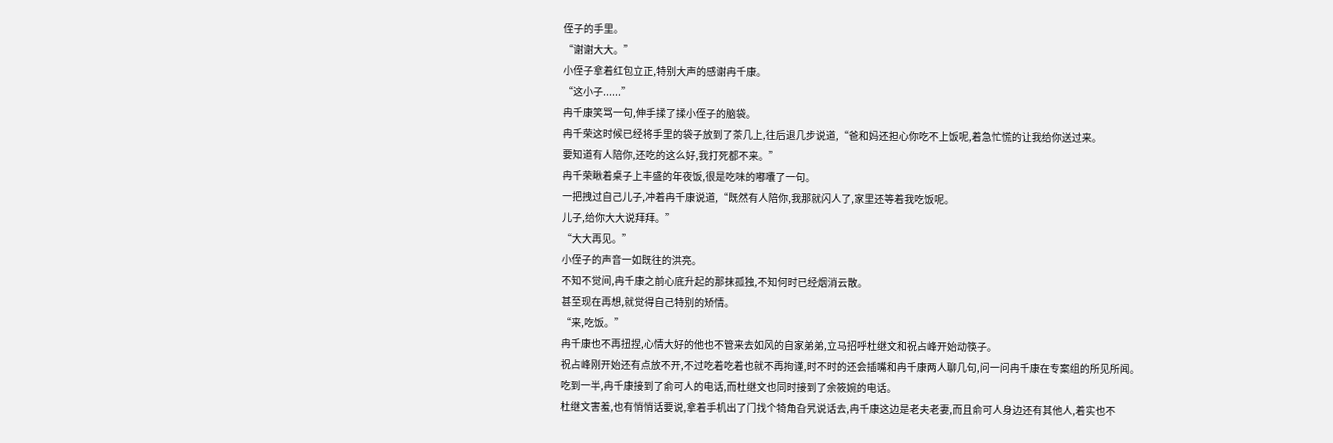侄子的手里。
“谢谢大大。”
小侄子拿着红包立正,特别大声的感谢冉千康。
“这小子......”
冉千康笑骂一句,伸手揉了揉小侄子的脑袋。
冉千荣这时候已经将手里的袋子放到了茶几上,往后退几步说道,“爸和妈还担心你吃不上饭呢,着急忙慌的让我给你送过来。
要知道有人陪你,还吃的这么好,我打死都不来。”
冉千荣瞅着桌子上丰盛的年夜饭,很是吃味的嘟囔了一句。
一把拽过自己儿子,冲着冉千康说道,“既然有人陪你,我那就闪人了,家里还等着我吃饭呢。
儿子,给你大大说拜拜。”
“大大再见。”
小侄子的声音一如既往的洪亮。
不知不觉间,冉千康之前心底升起的那抹孤独,不知何时已经烟消云散。
甚至现在再想,就觉得自己特别的矫情。
“来,吃饭。”
冉千康也不再扭捏,心情大好的他也不管来去如风的自家弟弟,立马招呼杜继文和祝占峰开始动筷子。
祝占峰刚开始还有点放不开,不过吃着吃着也就不再拘谨,时不时的还会插嘴和冉千康两人聊几句,问一问冉千康在专案组的所见所闻。
吃到一半,冉千康接到了俞可人的电话,而杜继文也同时接到了余筱婉的电话。
杜继文害羞,也有悄悄话要说,拿着手机出了门找个犄角旮旯说话去,冉千康这边是老夫老妻,而且俞可人身边还有其他人,着实也不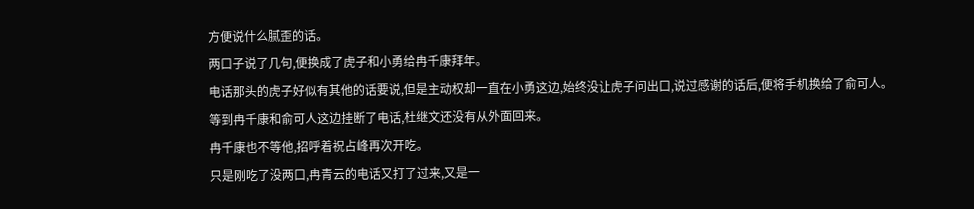方便说什么腻歪的话。
两口子说了几句,便换成了虎子和小勇给冉千康拜年。
电话那头的虎子好似有其他的话要说,但是主动权却一直在小勇这边,始终没让虎子问出口,说过感谢的话后,便将手机换给了俞可人。
等到冉千康和俞可人这边挂断了电话,杜继文还没有从外面回来。
冉千康也不等他,招呼着祝占峰再次开吃。
只是刚吃了没两口,冉青云的电话又打了过来,又是一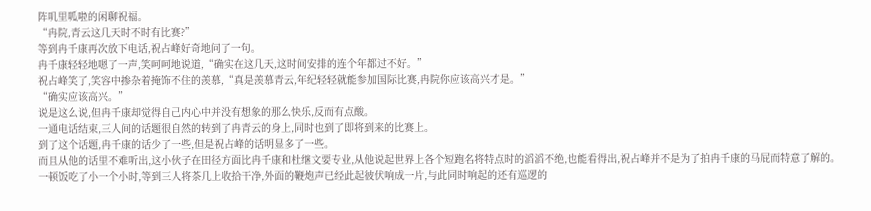阵叽里呱啦的闲聊祝福。
“冉院,青云这几天时不时有比赛?”
等到冉千康再次放下电话,祝占峰好奇地问了一句。
冉千康轻轻地嗯了一声,笑呵呵地说道,“确实在这几天,这时间安排的连个年都过不好。”
祝占峰笑了,笑容中掺杂着掩饰不住的羡慕,“真是羡慕青云,年纪轻轻就能参加国际比赛,冉院你应该高兴才是。”
“确实应该高兴。”
说是这么说,但冉千康却觉得自己内心中并没有想象的那么快乐,反而有点酸。
一通电话结束,三人间的话题很自然的转到了冉青云的身上,同时也到了即将到来的比赛上。
到了这个话题,冉千康的话少了一些,但是祝占峰的话明显多了一些。
而且从他的话里不难听出,这小伙子在田径方面比冉千康和杜继文要专业,从他说起世界上各个短跑名将特点时的滔滔不绝,也能看得出,祝占峰并不是为了拍冉千康的马屁而特意了解的。
一顿饭吃了小一个小时,等到三人将茶几上收拾干净,外面的鞭炮声已经此起彼伏响成一片,与此同时响起的还有巡逻的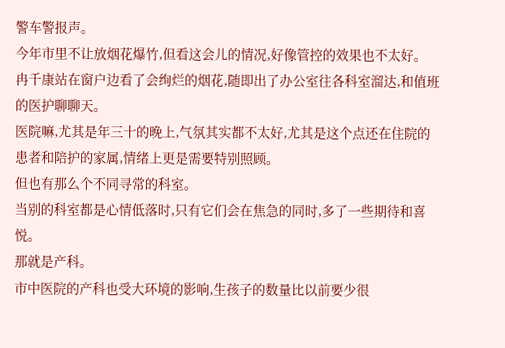警车警报声。
今年市里不让放烟花爆竹,但看这会儿的情况,好像管控的效果也不太好。
冉千康站在窗户边看了会绚烂的烟花,随即出了办公室往各科室溜达,和值班的医护聊聊天。
医院嘛,尤其是年三十的晚上,气氛其实都不太好,尤其是这个点还在住院的患者和陪护的家属,情绪上更是需要特别照顾。
但也有那么个不同寻常的科室。
当别的科室都是心情低落时,只有它们会在焦急的同时,多了一些期待和喜悦。
那就是产科。
市中医院的产科也受大环境的影响,生孩子的数量比以前要少很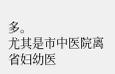多。
尤其是市中医院离省妇幼医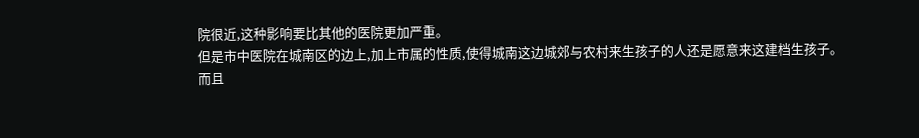院很近,这种影响要比其他的医院更加严重。
但是市中医院在城南区的边上,加上市属的性质,使得城南这边城郊与农村来生孩子的人还是愿意来这建档生孩子。
而且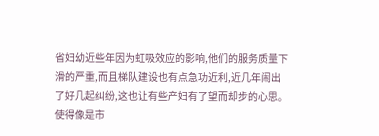省妇幼近些年因为虹吸效应的影响,他们的服务质量下滑的严重,而且梯队建设也有点急功近利,近几年闹出了好几起纠纷,这也让有些产妇有了望而却步的心思。
使得像是市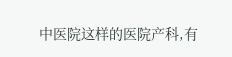中医院这样的医院产科,有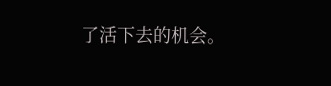了活下去的机会。